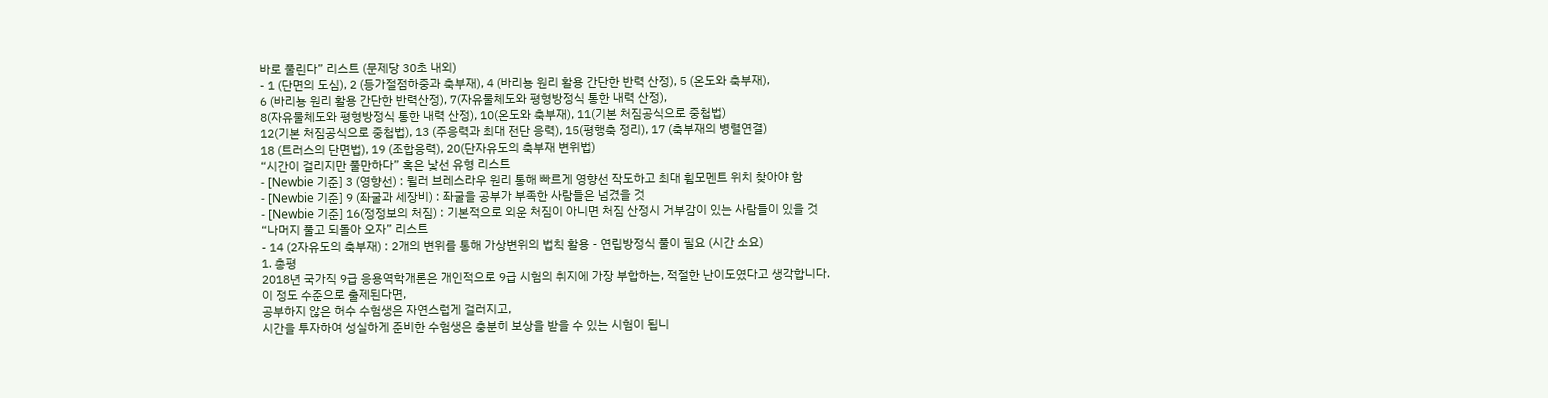바로 풀린다” 리스트 (문제당 30초 내외)
- 1 (단면의 도심), 2 (등가절점하중과 축부재), 4 (바리뇽 원리 활용 간단한 반력 산정), 5 (온도와 축부재),
6 (바리뇽 원리 활용 간단한 반력산정), 7(자유물체도와 평형방정식 통한 내력 산정),
8(자유물체도와 평형방정식 통한 내력 산정), 10(온도와 축부재), 11(기본 처짐공식으로 중첩법)
12(기본 처짐공식으로 중첩법), 13 (주응력과 최대 전단 응력), 15(평행축 정리), 17 (축부재의 병렬연결)
18 (트러스의 단면법), 19 (조합응력), 20(단자유도의 축부재 변위법)
“시간이 걸리지만 풀만하다” 혹은 낯선 유형 리스트
- [Newbie 기준] 3 (영향선) : 뮐러 브레스라우 원리 통해 빠르게 영향선 작도하고 최대 휨모멘트 위치 찾아야 함
- [Newbie 기준] 9 (좌굴과 세장비) : 좌굴을 공부가 부족한 사람들은 넘겼을 것
- [Newbie 기준] 16(정정보의 처짐) : 기본적으로 외운 처짐이 아니면 처짐 산정시 거부감이 있는 사람들이 있을 것
“나머지 풀고 되돌아 오자” 리스트
- 14 (2자유도의 축부재) : 2개의 변위를 통해 가상변위의 법칙 활용 - 연립방정식 풀이 필요 (시간 소요)
1. 총평
2018년 국가직 9급 응용역학개론은 개인적으로 9급 시험의 취지에 가장 부합하는, 적절한 난이도였다고 생각합니다.
이 정도 수준으로 출제된다면,
공부하지 않은 허수 수험생은 자연스럽게 걸러지고,
시간을 투자하여 성실하게 준비한 수험생은 충분히 보상을 받을 수 있는 시험이 됩니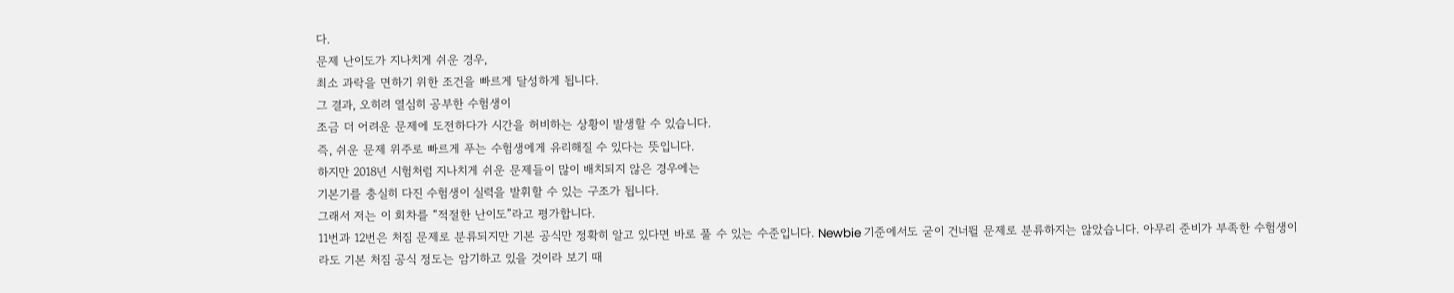다.
문제 난이도가 지나치게 쉬운 경우,
최소 과락을 면하기 위한 조건을 빠르게 달성하게 됩니다.
그 결과, 오히려 열심히 공부한 수험생이
조금 더 어려운 문제에 도전하다가 시간을 허비하는 상황이 발생할 수 있습니다.
즉, 쉬운 문제 위주로 빠르게 푸는 수험생에게 유리해질 수 있다는 뜻입니다.
하지만 2018년 시험처럼 지나치게 쉬운 문제들이 많이 배치되지 않은 경우에는
기본기를 충실히 다진 수험생이 실력을 발휘할 수 있는 구조가 됩니다.
그래서 저는 이 회차를 “적절한 난이도”라고 평가합니다.
11번과 12번은 처짐 문제로 분류되지만 기본 공식만 정확히 알고 있다면 바로 풀 수 있는 수준입니다. Newbie 기준에서도 굳이 건너뛸 문제로 분류하지는 않았습니다. 아무리 준비가 부족한 수험생이라도 기본 처짐 공식 정도는 암기하고 있을 것이라 보기 때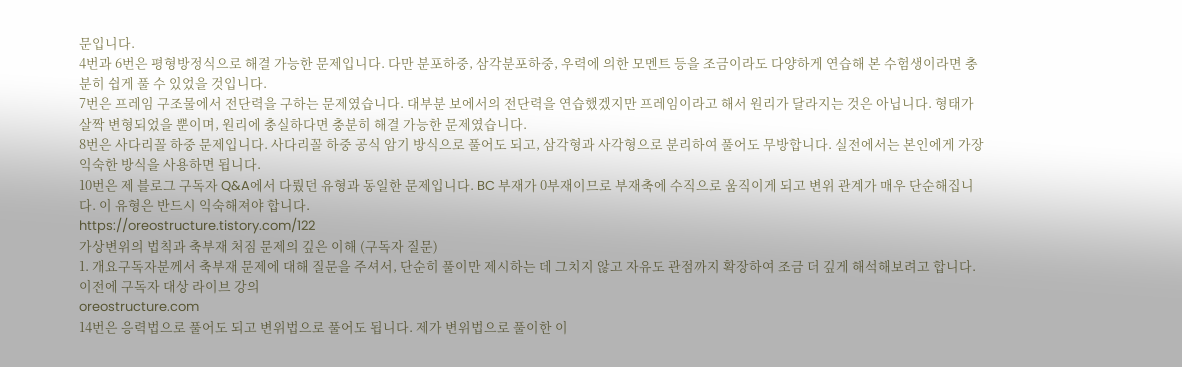문입니다.
4번과 6번은 평형방정식으로 해결 가능한 문제입니다. 다만 분포하중, 삼각분포하중, 우력에 의한 모멘트 등을 조금이라도 다양하게 연습해 본 수험생이라면 충분히 쉽게 풀 수 있었을 것입니다.
7번은 프레임 구조물에서 전단력을 구하는 문제였습니다. 대부분 보에서의 전단력을 연습했겠지만 프레임이라고 해서 원리가 달라지는 것은 아닙니다. 형태가 살짝 변형되었을 뿐이며, 원리에 충실하다면 충분히 해결 가능한 문제였습니다.
8번은 사다리꼴 하중 문제입니다. 사다리꼴 하중 공식 암기 방식으로 풀어도 되고, 삼각형과 사각형으로 분리하여 풀어도 무방합니다. 실전에서는 본인에게 가장 익숙한 방식을 사용하면 됩니다.
10번은 제 블로그 구독자 Q&A에서 다뤘던 유형과 동일한 문제입니다. BC 부재가 0부재이므로 부재축에 수직으로 움직이게 되고 변위 관계가 매우 단순해집니다. 이 유형은 반드시 익숙해져야 합니다.
https://oreostructure.tistory.com/122
가상변위의 법칙과 축부재 처짐 문제의 깊은 이해 (구독자 질문)
1. 개요구독자분께서 축부재 문제에 대해 질문을 주셔서, 단순히 풀이만 제시하는 데 그치지 않고 자유도 관점까지 확장하여 조금 더 깊게 해석해보려고 합니다.이전에 구독자 대상 라이브 강의
oreostructure.com
14번은 응력법으로 풀어도 되고 변위법으로 풀어도 됩니다. 제가 변위법으로 풀이한 이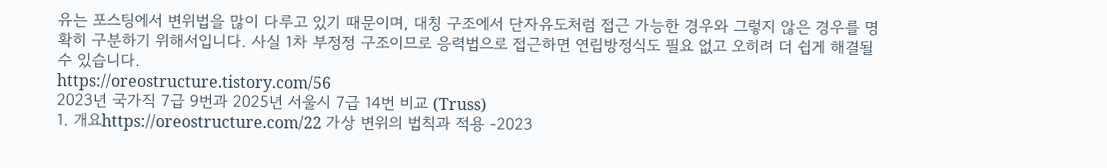유는 포스팅에서 변위법을 많이 다루고 있기 때문이며, 대칭 구조에서 단자유도처럼 접근 가능한 경우와 그렇지 않은 경우를 명확히 구분하기 위해서입니다. 사실 1차 부정정 구조이므로 응력법으로 접근하면 연립방정식도 필요 없고 오히려 더 쉽게 해결될 수 있습니다.
https://oreostructure.tistory.com/56
2023년 국가직 7급 9번과 2025년 서울시 7급 14번 비교 (Truss)
1. 개요https://oreostructure.com/22 가상 변위의 법칙과 적용 -2023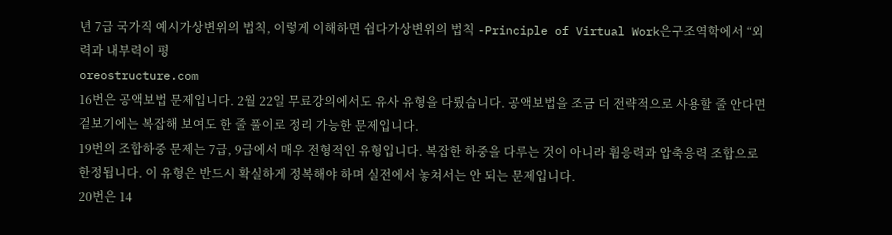년 7급 국가직 예시가상변위의 법칙, 이렇게 이해하면 쉽다가상변위의 법칙 -Principle of Virtual Work은구조역학에서 “외력과 내부력이 평
oreostructure.com
16번은 공액보법 문제입니다. 2월 22일 무료강의에서도 유사 유형을 다뤘습니다. 공액보법을 조금 더 전략적으로 사용할 줄 안다면 겉보기에는 복잡해 보여도 한 줄 풀이로 정리 가능한 문제입니다.
19번의 조합하중 문제는 7급, 9급에서 매우 전형적인 유형입니다. 복잡한 하중을 다루는 것이 아니라 휨응력과 압축응력 조합으로 한정됩니다. 이 유형은 반드시 확실하게 정복해야 하며 실전에서 놓쳐서는 안 되는 문제입니다.
20번은 14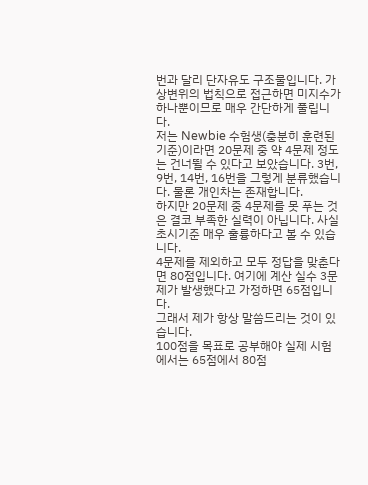번과 달리 단자유도 구조물입니다. 가상변위의 법칙으로 접근하면 미지수가 하나뿐이므로 매우 간단하게 풀립니다.
저는 Newbie 수험생(충분히 훈련된 기준)이라면 20문제 중 약 4문제 정도는 건너뛸 수 있다고 보았습니다. 3번, 9번, 14번, 16번을 그렇게 분류했습니다. 물론 개인차는 존재합니다.
하지만 20문제 중 4문제를 못 푸는 것은 결코 부족한 실력이 아닙니다. 사실 초시기준 매우 훌륭하다고 볼 수 있습니다.
4문제를 제외하고 모두 정답을 맞춘다면 80점입니다. 여기에 계산 실수 3문제가 발생했다고 가정하면 65점입니다.
그래서 제가 항상 말씀드리는 것이 있습니다.
100점을 목표로 공부해야 실제 시험에서는 65점에서 80점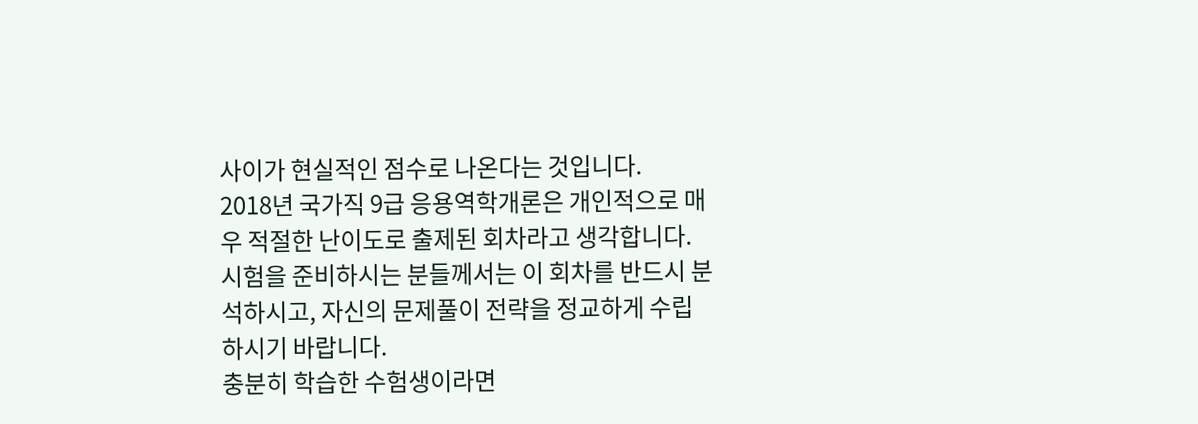사이가 현실적인 점수로 나온다는 것입니다.
2018년 국가직 9급 응용역학개론은 개인적으로 매우 적절한 난이도로 출제된 회차라고 생각합니다.
시험을 준비하시는 분들께서는 이 회차를 반드시 분석하시고, 자신의 문제풀이 전략을 정교하게 수립하시기 바랍니다.
충분히 학습한 수험생이라면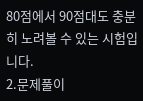80점에서 90점대도 충분히 노려볼 수 있는 시험입니다.
2.문제풀이